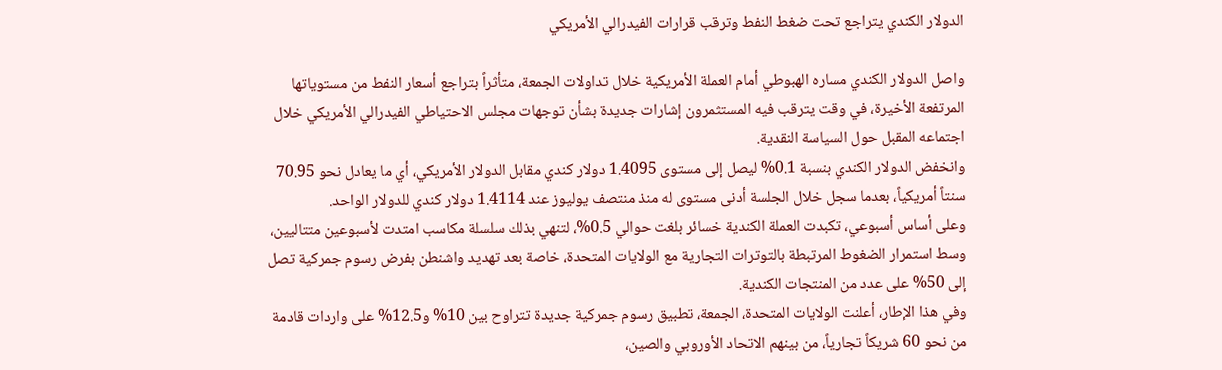الدولار الكندي يتراجع تحت ضغط النفط وترقب قرارات الفيدرالي الأمريكي

واصل الدولار الكندي مساره الهبوطي أمام العملة الأمريكية خلال تداولات الجمعة، متأثراً بتراجع أسعار النفط من مستوياتها المرتفعة الأخيرة، في وقت يترقب فيه المستثمرون إشارات جديدة بشأن توجهات مجلس الاحتياطي الفيدرالي الأمريكي خلال اجتماعه المقبل حول السياسة النقدية.
وانخفض الدولار الكندي بنسبة 0.1% ليصل إلى مستوى 1.4095 دولار كندي مقابل الدولار الأمريكي، أي ما يعادل نحو 70.95 سنتاً أمريكياً، بعدما سجل خلال الجلسة أدنى مستوى له منذ منتصف يوليوز عند 1.4114 دولار كندي للدولار الواحد.
وعلى أساس أسبوعي، تكبدت العملة الكندية خسائر بلغت حوالي 0.5%، لتنهي بذلك سلسلة مكاسب امتدت لأسبوعين متتاليين، وسط استمرار الضغوط المرتبطة بالتوترات التجارية مع الولايات المتحدة، خاصة بعد تهديد واشنطن بفرض رسوم جمركية تصل إلى 50% على عدد من المنتجات الكندية.
وفي هذا الإطار، أعلنت الولايات المتحدة، الجمعة، تطبيق رسوم جمركية جديدة تتراوح بين 10% و12.5% على واردات قادمة من نحو 60 شريكاً تجارياً، من بينهم الاتحاد الأوروبي والصين،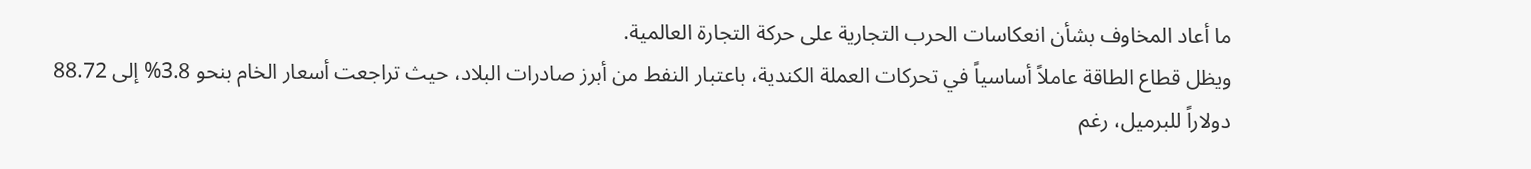ما أعاد المخاوف بشأن انعكاسات الحرب التجارية على حركة التجارة العالمية.
ويظل قطاع الطاقة عاملاً أساسياً في تحركات العملة الكندية، باعتبار النفط من أبرز صادرات البلاد، حيث تراجعت أسعار الخام بنحو 3.8% إلى 88.72 دولاراً للبرميل، رغم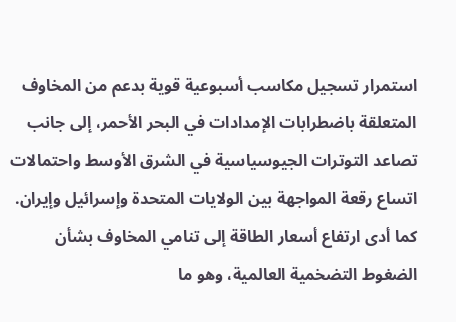استمرار تسجيل مكاسب أسبوعية قوية بدعم من المخاوف المتعلقة باضطرابات الإمدادات في البحر الأحمر، إلى جانب تصاعد التوترات الجيوسياسية في الشرق الأوسط واحتمالات اتساع رقعة المواجهة بين الولايات المتحدة وإسرائيل وإيران.
كما أدى ارتفاع أسعار الطاقة إلى تنامي المخاوف بشأن الضغوط التضخمية العالمية، وهو ما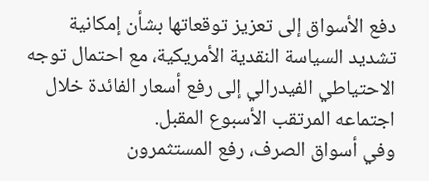دفع الأسواق إلى تعزيز توقعاتها بشأن إمكانية تشديد السياسة النقدية الأمريكية، مع احتمال توجه الاحتياطي الفيدرالي إلى رفع أسعار الفائدة خلال اجتماعه المرتقب الأسبوع المقبل.
وفي أسواق الصرف، رفع المستثمرون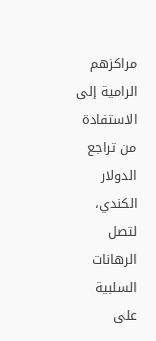مراكزهم الرامية إلى الاستفادة من تراجع الدولار الكندي، لتصل الرهانات السلبية على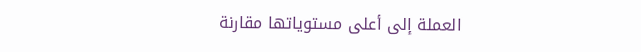العملة إلى أعلى مستوياتها مقارنة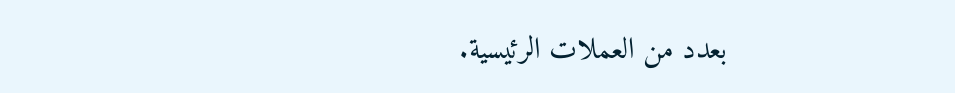بعدد من العملات الرئيسية.